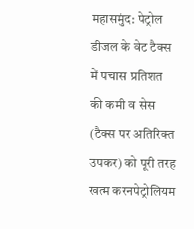महासमुंद: पेट्रोल डीजल के वेट टैक्स में पचास प्रतिशत की कमी व सेस (टैक्स पर अतिरिक्त उपकर) को पूरी तरह खत्म करनपेट्रोलियम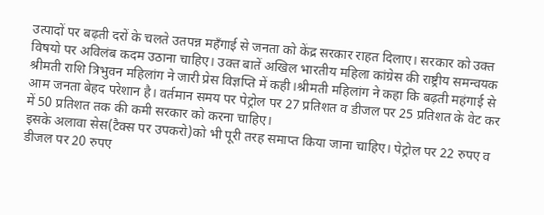उत्पादों पर बढ़ती दरों के चलते उतपन्न महँगाई से जनता को केंद्र सरकार राहत दिलाए। सरकार को उक्त विषयो पर अविलंब कदम उठाना चाहिए। उक्त बातें अखिल भारतीय महिला कांग्रेस की राष्ट्रीय समन्वयक श्रीमती राशि त्रिभुवन महिलांग ने जारी प्रेस विज्ञप्ति में कही।श्रीमती महिलांग ने कहा कि बढ़ती महंगाई से आम जनता बेहद परेशान है। वर्तमान समय पर पेट्रोल पर 27 प्रतिशत व डीजल पर 25 प्रतिशत के वेट कर में 50 प्रतिशत तक की कमी सरकार को करना चाहिए।
इसके अलावा सेस(टैक्स पर उपकरो)को भी पूरी तरह समाप्त किया जाना चाहिए। पेट्रोल पर 22 रुपए व डीजल पर 20 रुपए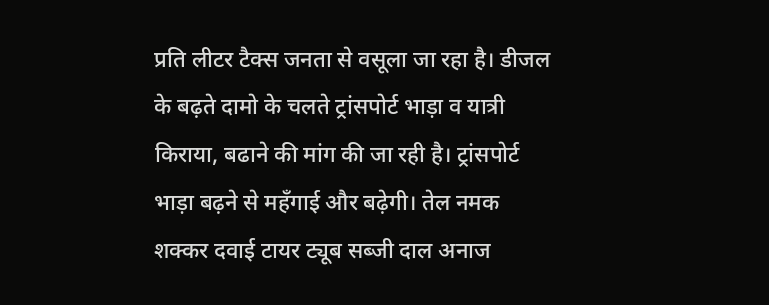प्रति लीटर टैक्स जनता से वसूला जा रहा है। डीजल के बढ़ते दामो के चलते ट्रांसपोर्ट भाड़ा व यात्री किराया, बढाने की मांग की जा रही है। ट्रांसपोर्ट भाड़ा बढ़ने से महँगाई और बढ़ेगी। तेल नमक शक्कर दवाई टायर ट्यूब सब्जी दाल अनाज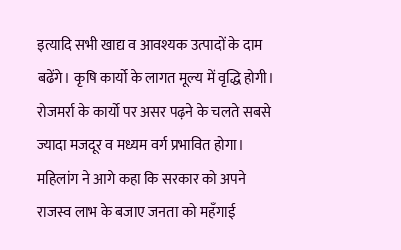इत्यादि सभी खाद्य व आवश्यक उत्पादों के दाम बढेंगे। कृषि कार्यो के लागत मूल्य में वृद्धि होगी। रोजमर्रा के कार्यो पर असर पढ़ने के चलते सबसे ज्यादा मजदूर व मध्यम वर्ग प्रभावित होगा।
महिलांग ने आगे कहा कि सरकार को अपने राजस्व लाभ के बजाए जनता को महँगाई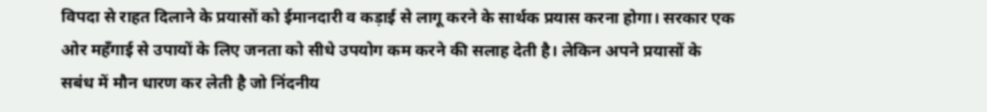विपदा से राहत दिलाने के प्रयासों को ईमानदारी व कड़ाई से लागू करने के सार्थक प्रयास करना होगा। सरकार एक ओर महँगाई से उपायों के लिए जनता को सीधे उपयोग कम करने की सलाह देती है। लेकिन अपने प्रयासों के सबंध में मौन धारण कर लेती है जो निंदनीय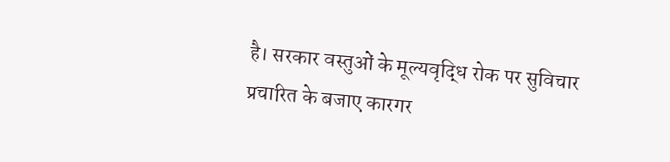है। सरकार वस्तुओं के मूल्यवृद्धि रोक पर सुविचार प्रचारित के बजाए कारगर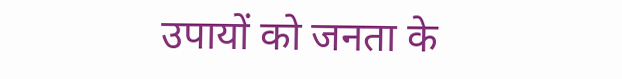उपायों को जनता के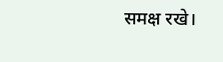समक्ष रखे।